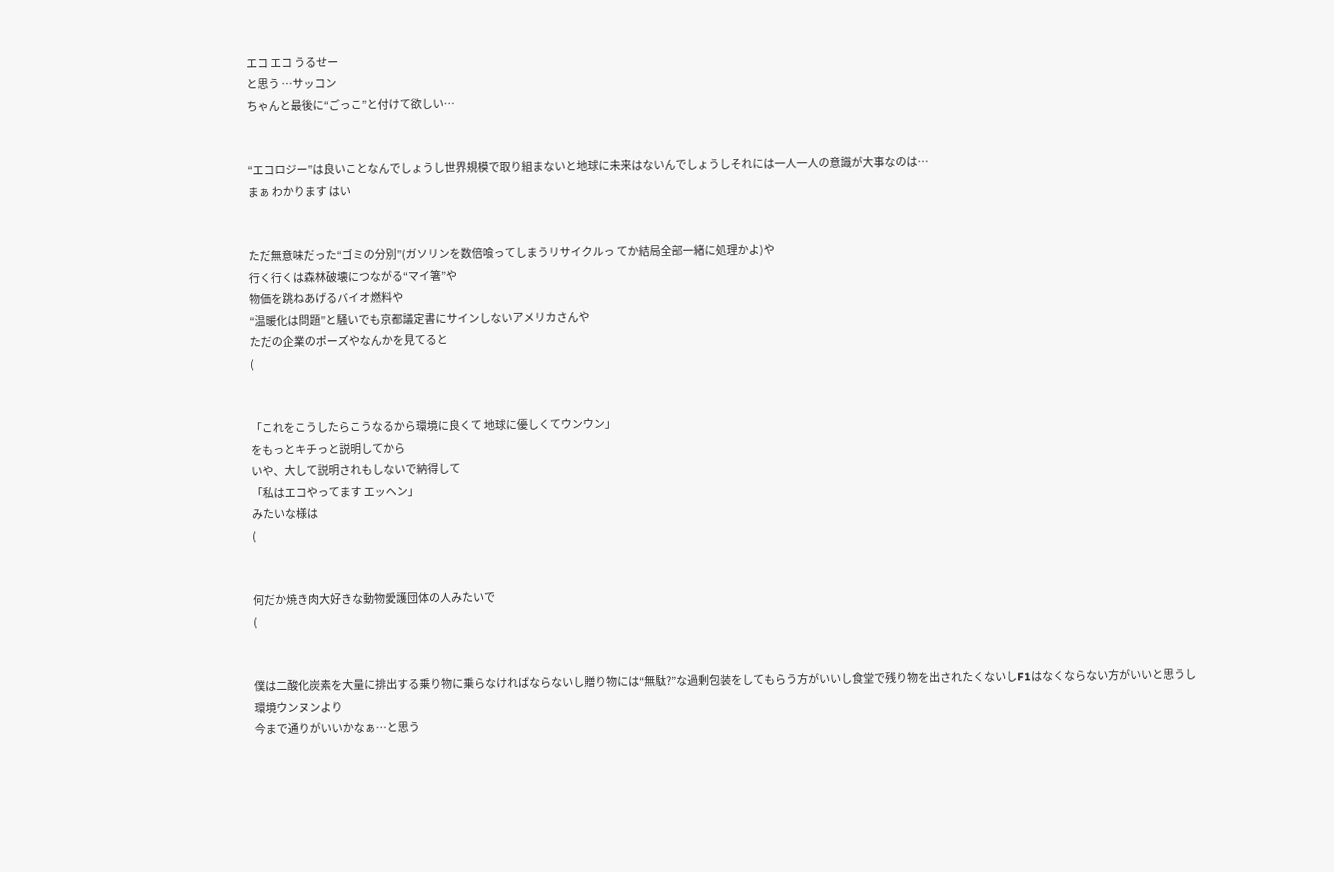エコ エコ うるせー
と思う …サッコン
ちゃんと最後に“ごっこ”と付けて欲しい…


“エコロジー”は良いことなんでしょうし世界規模で取り組まないと地球に未来はないんでしょうしそれには一人一人の意識が大事なのは…
まぁ わかります はい


ただ無意味だった“ゴミの分別”(ガソリンを数倍喰ってしまうリサイクルっ てか結局全部一緒に処理かよ)や
行く行くは森林破壊につながる“マイ箸”や
物価を跳ねあげるバイオ燃料や
“温暖化は問題”と騒いでも京都議定書にサインしないアメリカさんや
ただの企業のポーズやなんかを見てると
(


「これをこうしたらこうなるから環境に良くて 地球に優しくてウンウン」
をもっとキチっと説明してから
いや、大して説明されもしないで納得して
「私はエコやってます エッヘン」
みたいな様は
(


何だか焼き肉大好きな動物愛護団体の人みたいで
(


僕は二酸化炭素を大量に排出する乗り物に乗らなければならないし贈り物には“無駄?”な過剰包装をしてもらう方がいいし食堂で残り物を出されたくないしF1はなくならない方がいいと思うし
環境ウンヌンより
今まで通りがいいかなぁ…と思う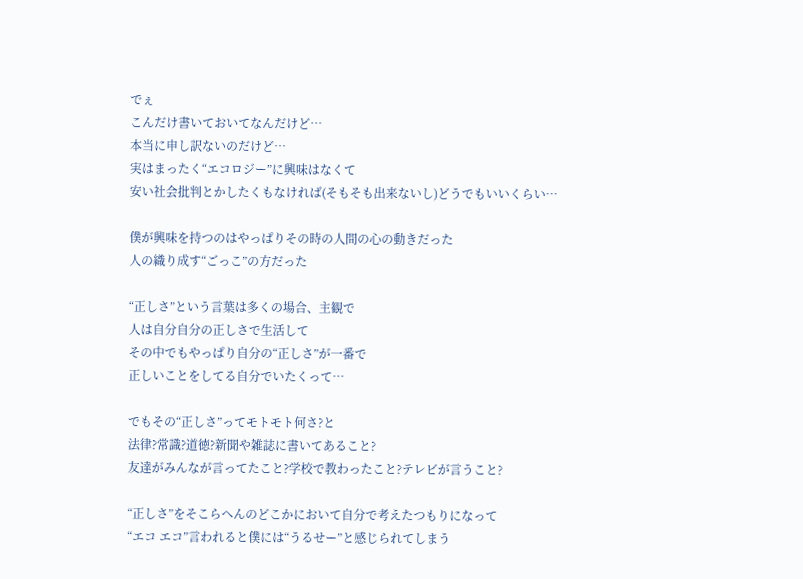でぇ
こんだけ書いておいてなんだけど…
本当に申し訳ないのだけど…
実はまったく“エコロジー”に興味はなくて
安い社会批判とかしたくもなければ(そもそも出来ないし)どうでもいいくらい…

僕が興味を持つのはやっぱりその時の人間の心の動きだった
人の織り成す“ごっこ”の方だった

“正しさ”という言葉は多くの場合、主観で
人は自分自分の正しさで生活して
その中でもやっぱり自分の“正しさ”が一番で
正しいことをしてる自分でいたくって…

でもその“正しさ”ってモトモト何さ?と
法律?常識?道徳?新聞や雑誌に書いてあること?
友達がみんなが言ってたこと?学校で教わったこと?テレビが言うこと?

“正しさ”をそこらへんのどこかにおいて自分で考えたつもりになって
“エコ エコ”言われると僕には“うるせー”と感じられてしまう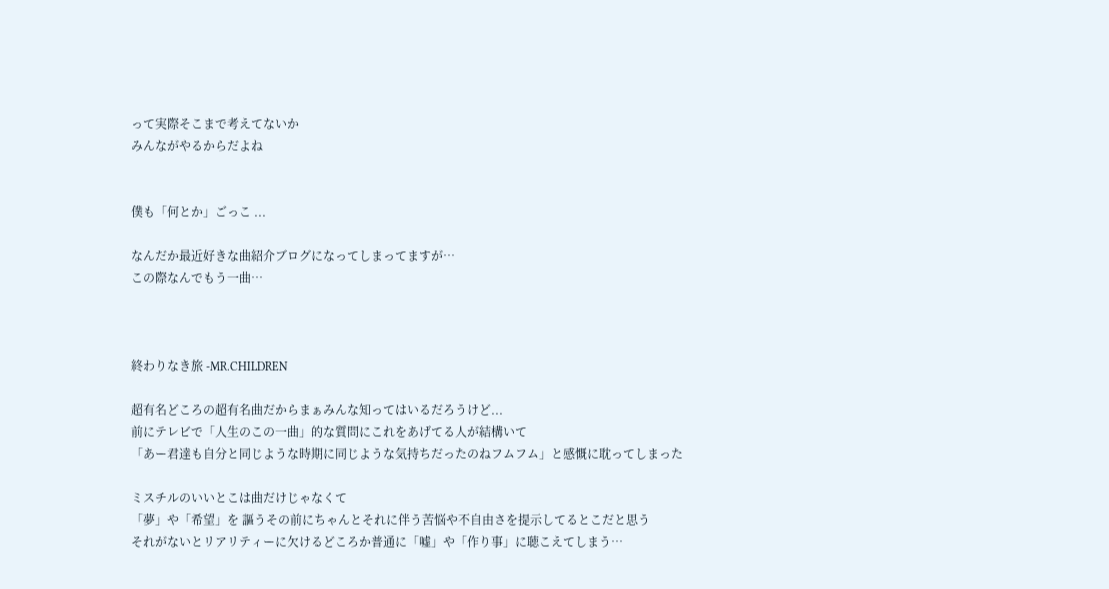って実際そこまで考えてないか
みんながやるからだよね


僕も「何とか」ごっこ ...

なんだか最近好きな曲紹介ブログになってしまってますが…
この際なんでもう一曲…



終わりなき旅 -MR.CHILDREN

超有名どころの超有名曲だからまぁみんな知ってはいるだろうけど...
前にテレビで「人生のこの一曲」的な質問にこれをあげてる人が結構いて
「あー君達も自分と同じような時期に同じような気持ちだったのねフムフム」と感慨に耽ってしまった

ミスチルのいいとこは曲だけじゃなくて
「夢」や「希望」を 謳うその前にちゃんとそれに伴う苦悩や不自由さを提示してるとこだと思う
それがないとリアリティーに欠けるどころか普通に「嘘」や「作り事」に聴こえてしまう…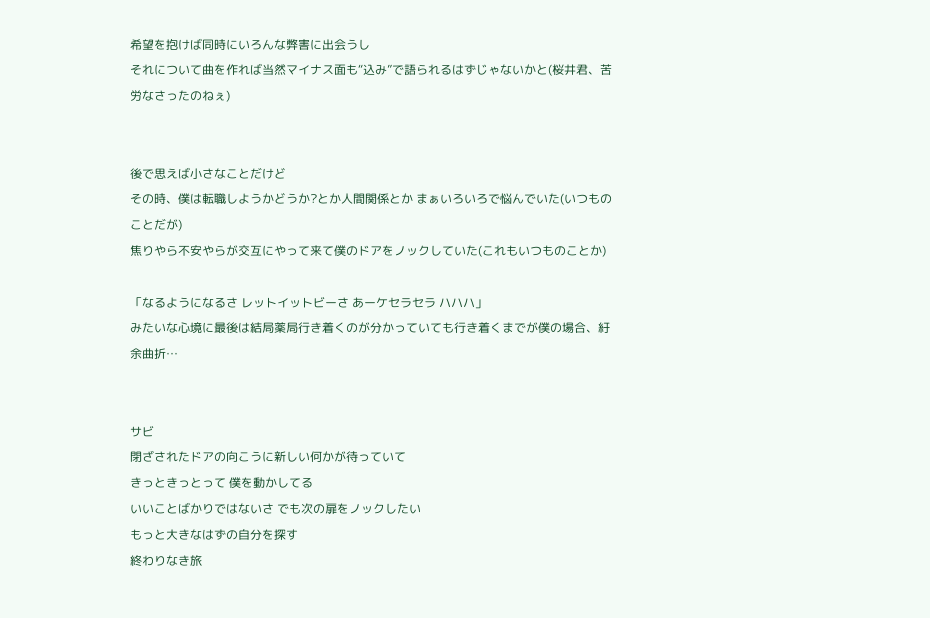希望を抱けば同時にいろんな弊害に出会うし
それについて曲を作れば当然マイナス面も“込み”で語られるはずじゃないかと(桜井君、苦労なさったのねぇ)


後で思えば小さなことだけど
その時、僕は転職しようかどうか?とか人間関係とか まぁいろいろで悩んでいた(いつものことだが)
焦りやら不安やらが交互にやって来て僕のドアをノックしていた(これもいつものことか)

「なるようになるさ レットイットビーさ あーケセラセラ ハハハ」
みたいな心境に最後は結局薬局行き着くのが分かっていても行き着くまでが僕の場合、紆余曲折…


サビ
閉ざされたドアの向こうに新しい何かが待っていて
きっときっとって 僕を動かしてる
いいことばかりではないさ でも次の扉をノックしたい
もっと大きなはずの自分を探す
終わりなき旅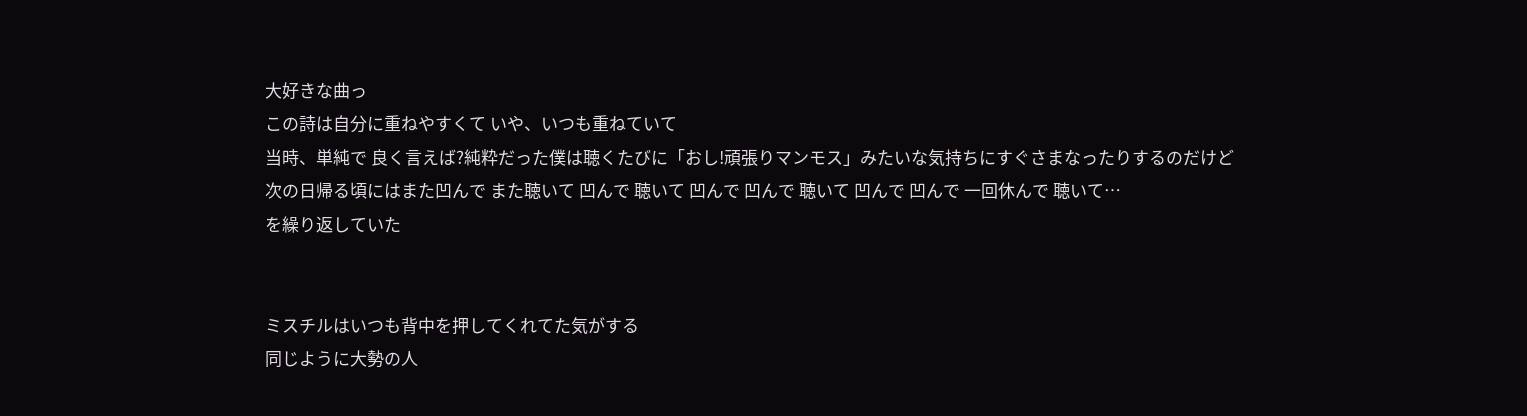大好きな曲っ
この詩は自分に重ねやすくて いや、いつも重ねていて
当時、単純で 良く言えば?純粋だった僕は聴くたびに「おし!頑張りマンモス」みたいな気持ちにすぐさまなったりするのだけど
次の日帰る頃にはまた凹んで また聴いて 凹んで 聴いて 凹んで 凹んで 聴いて 凹んで 凹んで 一回休んで 聴いて…
を繰り返していた


ミスチルはいつも背中を押してくれてた気がする
同じように大勢の人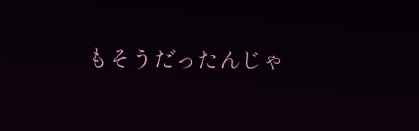もそうだったんじゃ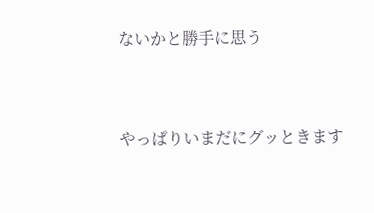ないかと勝手に思う


やっぱりいまだにグッときます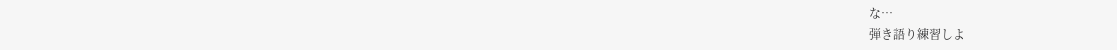な…
弾き語り練習しよ